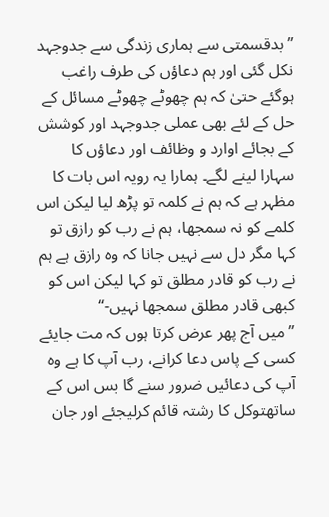”بدقسمتی سے ہماری زندگی سے جدوجہد نکل گئی اور ہم دعاؤں کی طرف راغب ہوگئے حتیٰ کہ ہم چھوٹے چھوٹے مسائل کے حل کے لئے بھی عملی جدوجہد اور کوشش کے بجائے اوارد و وظائف اور دعاؤں کا سہارا لينے لگے۔ ہمارا يہ رويہ اس بات کا مظہر ہے کہ ہم نے کلمہ تو پڑھ ليا ليکن اس کلمے کو نہ سمجھا، ہم نے رب کو رازق تو کہا مگر دل سے نہيں جانا کہ وہ رازق ہے ہم نے رب کو قادر مطلق تو کہا ليکن اس کو کبھی قادر مطلق سمجھا نہيں-“
”ميں آج پھر عرض کرتا ہوں کہ مت جايئے کسی کے پاس دعا کرانے، رب آپ کا ہے وہ آپ کی دعائيں ضرور سنے گا بس اس کے ساتھتوکل کا رشتہ قائم کرليجئے اور جان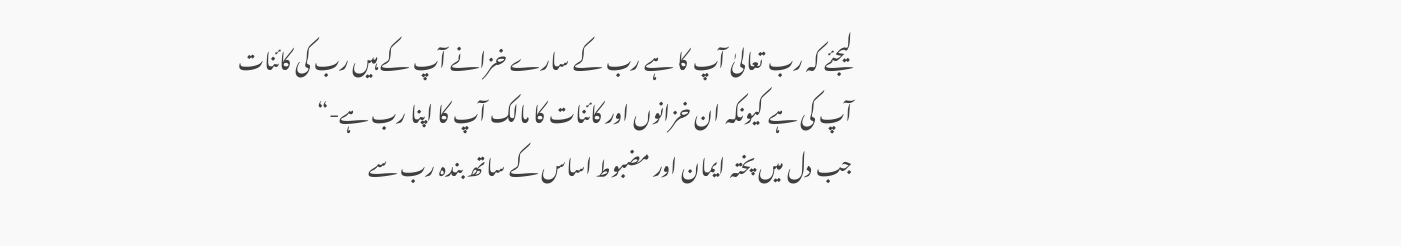ليجئے کہ رب تعالیٰ آپ کا ہے رب کے سارے خزانے آپ کے ہيں رب کی کائنات آپ کی ہے کيونکہ ان خزانوں اور کائنات کا مالک آپ کا اپنا رب ہے-“
جب دل ميں پختہ ايمان اور مضبوط اساس کے ساتھ بندہ رب سے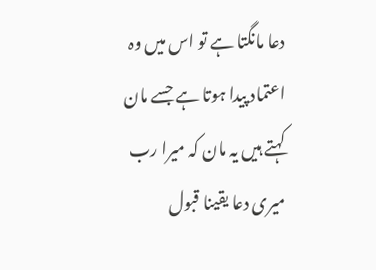دعا مانگتا ہے تو اس ميں وہ اعتماد پيدا ہوتا ہے جسے مان کہتے ہيں يہ مان کہ ميرا رب ميری دعا يقينا قبول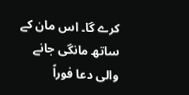کرے گا۔ اس مان کے ساتھ مانگی جانے والی دعا فوراً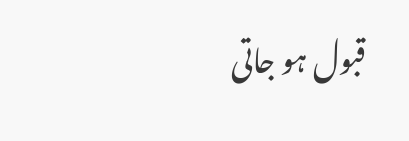قبول ہو جاتی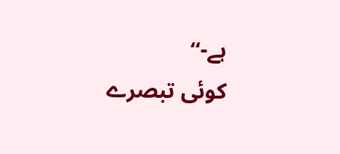ہے-“
کوئی تبصرے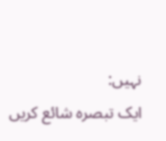نہیں:
ایک تبصرہ شائع کریں